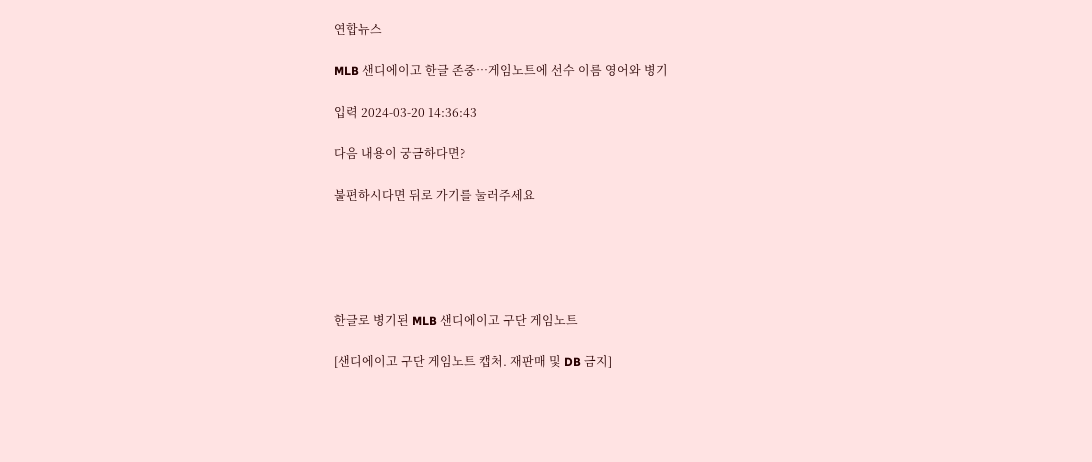연합뉴스

MLB 샌디에이고 한글 존중…게임노트에 선수 이름 영어와 병기

입력 2024-03-20 14:36:43

다음 내용이 궁금하다면?

불편하시다면 뒤로 가기를 눌러주세요





한글로 병기된 MLB 샌디에이고 구단 게임노트

[샌디에이고 구단 게임노트 캡처. 재판매 및 DB 금지]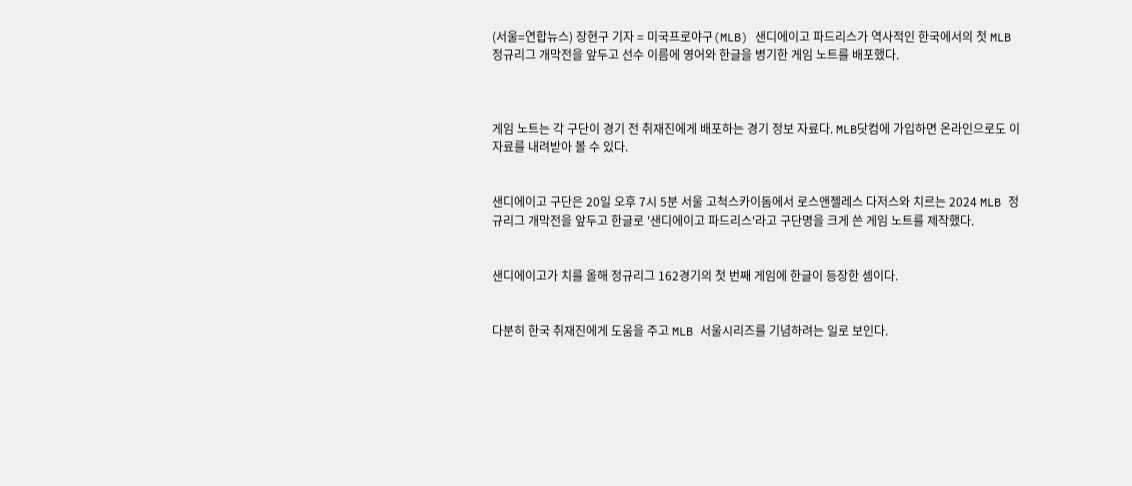(서울=연합뉴스) 장현구 기자 = 미국프로야구(MLB) 샌디에이고 파드리스가 역사적인 한국에서의 첫 MLB 정규리그 개막전을 앞두고 선수 이름에 영어와 한글을 병기한 게임 노트를 배포했다.



게임 노트는 각 구단이 경기 전 취재진에게 배포하는 경기 정보 자료다. MLB닷컴에 가입하면 온라인으로도 이 자료를 내려받아 볼 수 있다.


샌디에이고 구단은 20일 오후 7시 5분 서울 고척스카이돔에서 로스앤젤레스 다저스와 치르는 2024 MLB 정규리그 개막전을 앞두고 한글로 '샌디에이고 파드리스'라고 구단명을 크게 쓴 게임 노트를 제작했다.


샌디에이고가 치를 올해 정규리그 162경기의 첫 번째 게임에 한글이 등장한 셈이다.


다분히 한국 취재진에게 도움을 주고 MLB 서울시리즈를 기념하려는 일로 보인다.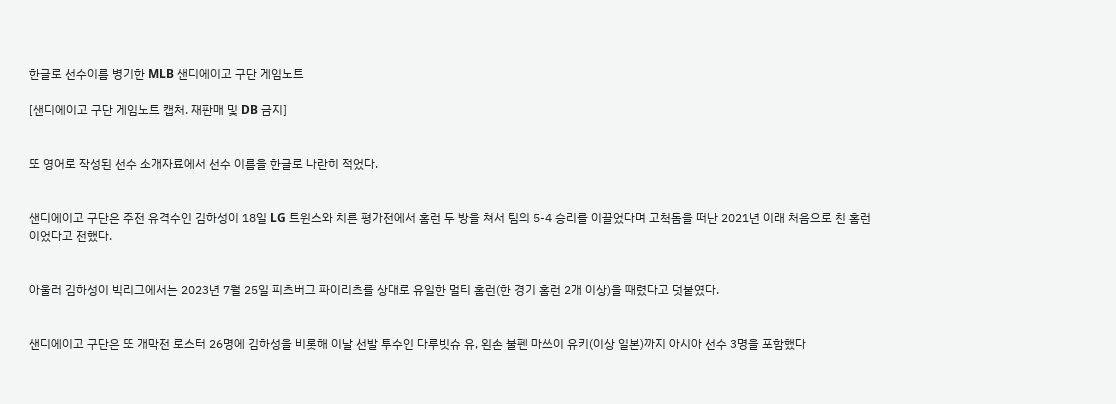한글로 선수이름 병기한 MLB 샌디에이고 구단 게임노트

[샌디에이고 구단 게임노트 캡처. 재판매 및 DB 금지]


또 영어로 작성된 선수 소개자료에서 선수 이름을 한글로 나란히 적었다.


샌디에이고 구단은 주전 유격수인 김하성이 18일 LG 트윈스와 치른 평가전에서 홈런 두 방을 쳐서 팀의 5-4 승리를 이끌었다며 고척돔을 떠난 2021년 이래 처음으로 친 홈런이었다고 전했다.


아울러 김하성이 빅리그에서는 2023년 7월 25일 피츠버그 파이리츠를 상대로 유일한 멀티 홈런(한 경기 홈런 2개 이상)을 때렸다고 덧붙였다.


샌디에이고 구단은 또 개막전 로스터 26명에 김하성을 비롯해 이날 선발 투수인 다루빗슈 유, 왼손 불펜 마쓰이 유키(이상 일본)까지 아시아 선수 3명을 포함했다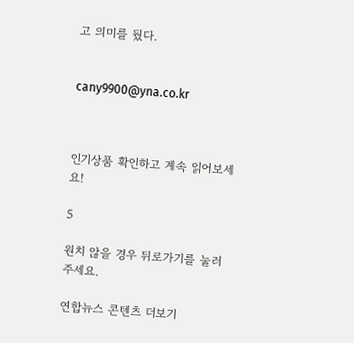고 의미를 뒀다.


cany9900@yna.co.kr



인기상품 확인하고 계속 읽어보세요!

5

원치 않을 경우 뒤로가기를 눌러주세요.

연합뉴스 콘텐츠 더보기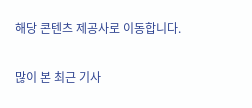해당 콘텐츠 제공사로 이동합니다.

많이 본 최근 기사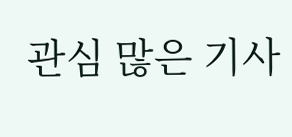관심 많은 기사